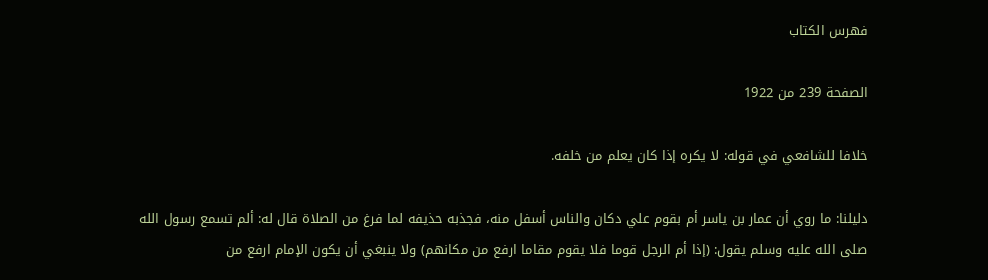فهرس الكتاب

الصفحة 239 من 1922

خلافا للشافعي في قوله: لا يكره إذا كان يعلم من خلفه.

دليلنا: ما روي أن عمار بن ياسر أم بقوم علي دكان والناس أسفل منه، فجذبه حذيفه لما فرغ من الصلاة قال له: ألم تسمع رسول الله صلى الله عليه وسلم يقول: (إذا أم الرجل قوما فلا يقوم مقاما ارفع من مكانهم) ولا ينبغي أن يكون الإمام ارفع من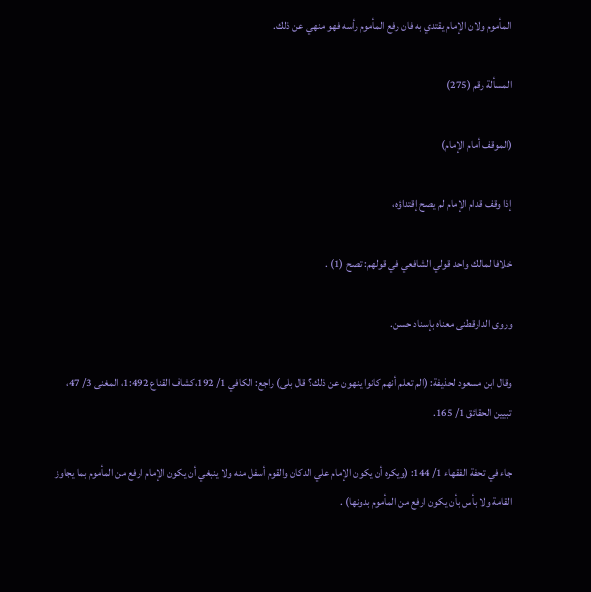المأموم ولان الإمام يقتدي به فان رفع المأموم رأسه فهو منهي عن ذلك.

المسألة رقم (275)

(الموقف أمام الإمام)

إذا وقف قدام الإمام لم يصح إقتداؤه،

خلافا لمالك واحد قولي الشافعي في قولهم: تصح (1) .

وروى الدارقطنى معناه بإسناد حسن.

وقال ابن مسعود لحذيفة: (الم تعلم أنهم كانوا ينهون عن ذلك؟ قال بلى) راجع: الكافي 1/ 192،كشاف القناع 1:492، المغنى 3/ 47، تبيين الحقائق 1/ 165.

جاء في تحفة الفقهاء 1/ 144: (ويكره أن يكون الإمام علي الدكان والقوم أسفل منه ولا ينبغي أن يكون الإمام ارفع من المأموم بما يجاوز القامة ولا بأس بأن يكون ارفع من المأموم بدونها) .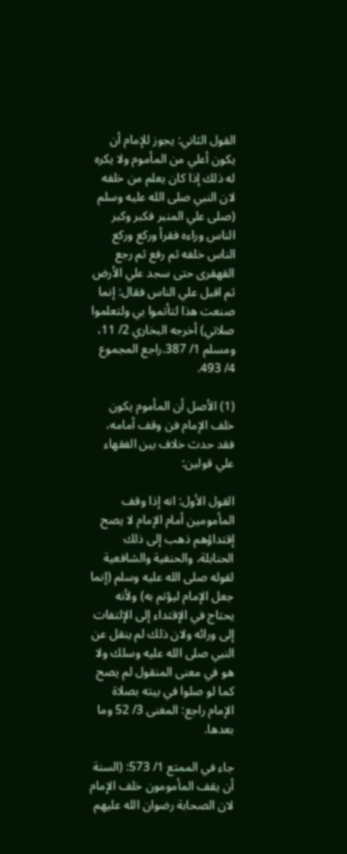القول الثاني: يجوز للإمام أن يكون أعلي من المأموم ولا يكره له ذلك إذا كان يعلم من خلفه لان النبي صلى الله عليه وسلم (صلى علي المنبر فكبر وكبر الناس وراءه فقرأ وركع وركع الناس خلفه ثم رفع ثم رجع القهقرى حتى سجد علي الأرض ثم اقبل علي الناس فقال: إنما صنعت هذا لتأتموا بي ولتعلموا صلاتي) أخرجه البخاري 2/ 11، ومسلم 1/ 387.راجع المجموع 4/ 493.

(1) الأصل أن المأموم يكون خلف الإمام فن وقف أمامه، فقد حدث خلاف بين الفقهاء علي قولين:

القول الأول: انه إذا وقف المأمومين أمام الإمام لا يصح إقتداؤهم ذهب إلى ذلك الحنابلة، والحنفية والشافعية لقوله صلى الله عليه وسلم (إنما جعل الإمام ليؤتم به) ولأنه يحتاج في الإقتداء إلى الإلتفات إلى ورائه ولان ذلك لم ينقل عن النبي صلى الله عليه وسلك ولا هو في معنى المنقول لم يصح كما لو صلوا في بيته بصلاة الإمام راجع: المغنى 3/ 52 وما بعدها.

جاء في الممتع 1/ 573: (السنة أن يقف المأمومون خلف الإمام لان الصحابة رضوان الله عليهم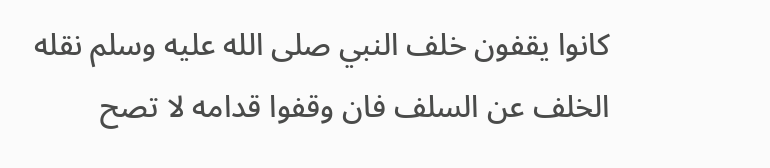كانوا يقفون خلف النبي صلى الله عليه وسلم نقله الخلف عن السلف فان وقفوا قدامه لا تصح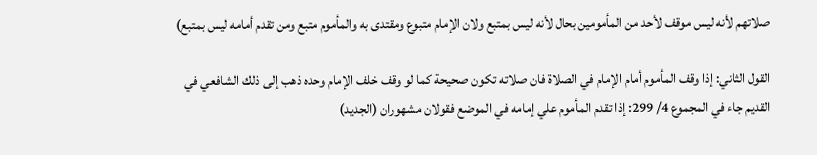صلاتهم لأنه ليس موقف لأحد من المأمومين بحال لأنه ليس بمتبع ولان الإمام متبوع ومقتدى به والمأموم متبع ومن تقدم أمامه ليس بمتبع)

القول الثاني: إذا وقف المأموم أمام الإمام في الصلاة فان صلاته تكون صحيحة كما لو وقف خلف الإمام وحده ذهب إلى ذلك الشافعي في القديم جاء في المجموع 4/ 299: إذا تقدم المأموم علي إمامه في الموضع فقولان مشهوران (الجديد)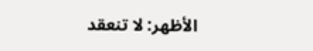الأظهر: لا تنعقد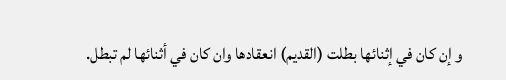و إن كان في إثنائها بطلت (القديم) انعقادها وان كان في أثنائها لم تبطل.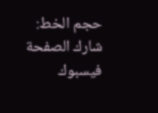حجم الخط:
شارك الصفحة
فيسبوك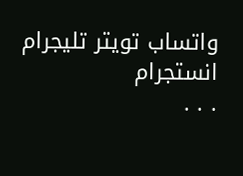واتساب تويتر تليجرام انستجرام
. . .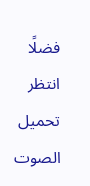فضلًا انتظر تحميل الصوت